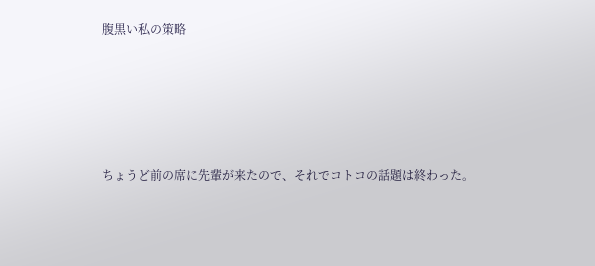腹黒い私の策略





ちょうど前の席に先輩が来たので、それでコトコの話題は終わった。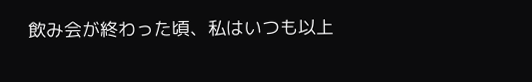飲み会が終わった頃、私はいつも以上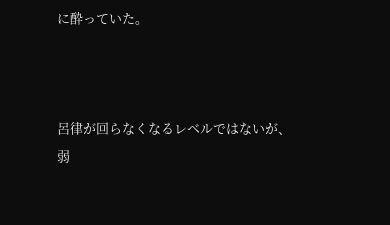に酔っていた。



呂律が回らなくなるレベルではないが、弱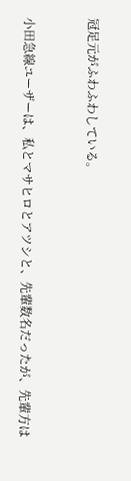冠足元がふわふわしている。



小田急線ユーザーは、私とマサヒロとアツシと、先輩数名だったが、先輩方は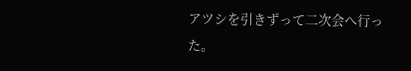アツシを引きずって二次会へ行った。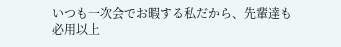いつも一次会でお暇する私だから、先輩達も必用以上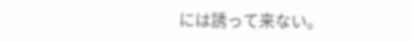には誘って来ない。